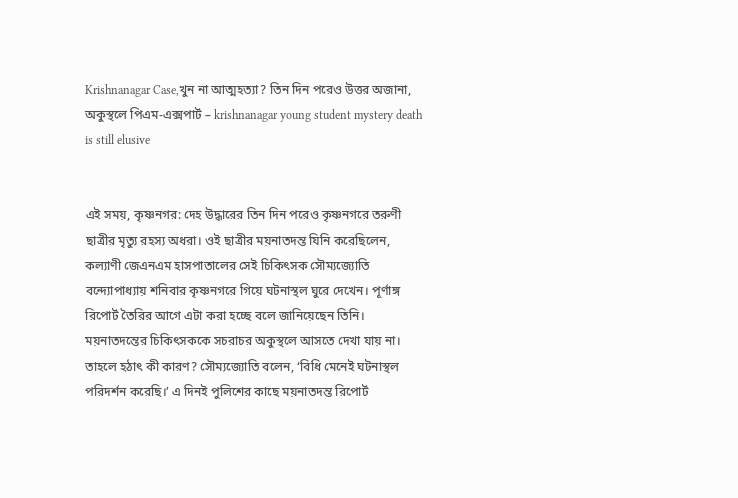Krishnanagar Case,খুন না আত্মহত্যা? তিন দিন পরেও উত্তর অজানা, অকুস্থলে পিএম-এক্সপার্ট – krishnanagar young student mystery death is still elusive


এই সময়, কৃষ্ণনগর: দেহ উদ্ধারের তিন দিন পরেও কৃষ্ণনগরে তরুণী ছাত্রীর মৃত্যু রহস্য অধরা। ওই ছাত্রীর ময়নাতদন্ত যিনি করেছিলেন, কল্যাণী জেএনএম হাসপাতালের সেই চিকিৎসক সৌম্যজ্যোতি বন্দ্যোপাধ্যায় শনিবার কৃষ্ণনগরে গিয়ে ঘটনাস্থল ঘুরে দেখেন। পূর্ণাঙ্গ রিপোর্ট তৈরির আগে এটা করা হচ্ছে বলে জানিয়েছেন তিনি। ময়নাতদন্তের চিকিৎসককে সচরাচর অকুস্থলে আসতে দেখা যায় না। তাহলে হঠাৎ কী কারণ? সৌম্যজ্যোতি বলেন, ‘বিধি মেনেই ঘটনাস্থল পরিদর্শন করেছি।’ এ দিনই পুলিশের কাছে ময়নাতদন্ত রিপোর্ট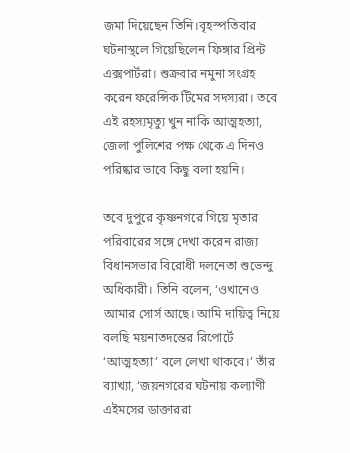জমা দিয়েছেন তিনি।বৃহস্পতিবার ঘটনাস্থলে গিয়েছিলেন ফিঙ্গার প্রিন্ট এক্সপার্টরা। শুক্রবার নমুনা সংগ্রহ করেন ফরেন্সিক টিমের সদস্যরা। তবে এই রহস্যমৃত্যু খুন নাকি আত্মহত্যা, জেলা পুলিশের পক্ষ থেকে এ দিনও পরিষ্কার ভাবে কিছু বলা হয়নি।

তবে দুপুরে কৃষ্ণনগরে গিয়ে মৃতার পরিবারের সঙ্গে দেখা করেন রাজ্য বিধানসভার বিরোধী দলনেতা শুভেন্দু অধিকারী। তিনি বলেন, ‘ওখানেও আমার সোর্স আছে। আমি দায়িত্ব নিয়ে বলছি ময়নাতদন্তের রিপোর্টে ‘আত্মহত্যা’ বলে লেখা থাকবে।’ তাঁর ব্যাখ্যা, ‘জয়নগরের ঘটনায় কল্যাণী এইমসের ডাক্তাররা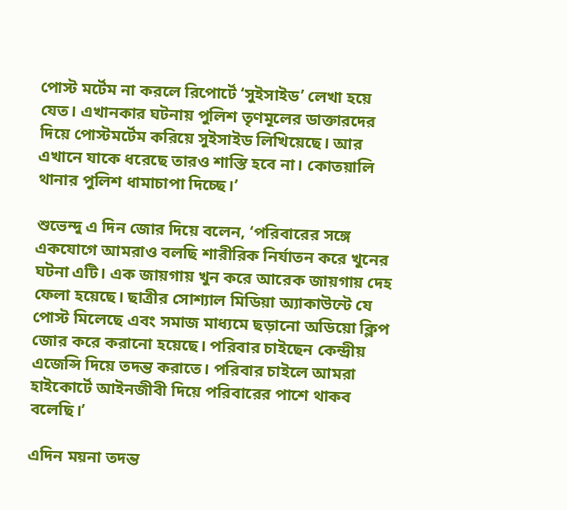পোস্ট মর্টেম না করলে রিপোর্টে ‘সুইসাইড’ লেখা হয়ে যেত। এখানকার ঘটনায় পুলিশ তৃণমূলের ডাক্তারদের দিয়ে পোস্টমর্টেম করিয়ে সুইসাইড লিখিয়েছে। আর এখানে যাকে ধরেছে তারও শাস্তি হবে না। কোতয়ালি থানার পুলিশ ধামাচাপা দিচ্ছে।’

শুভেন্দু এ দিন জোর দিয়ে বলেন, ‘পরিবারের সঙ্গে একযোগে আমরাও বলছি শারীরিক নির্যাতন করে খুনের ঘটনা এটি। এক জায়গায় খুন করে আরেক জায়গায় দেহ ফেলা হয়েছে। ছাত্রীর সোশ্যাল মিডিয়া অ্যাকাউন্টে যে পোস্ট মিলেছে এবং সমাজ মাধ্যমে ছড়ানো অডিয়ো ক্লিপ জোর করে করানো হয়েছে। পরিবার চাইছেন কেন্দ্রীয় এজেন্সি দিয়ে তদন্ত করাতে। পরিবার চাইলে আমরা হাইকোর্টে আইনজীবী দিয়ে পরিবারের পাশে থাকব বলেছি।’

এদিন ময়না তদন্ত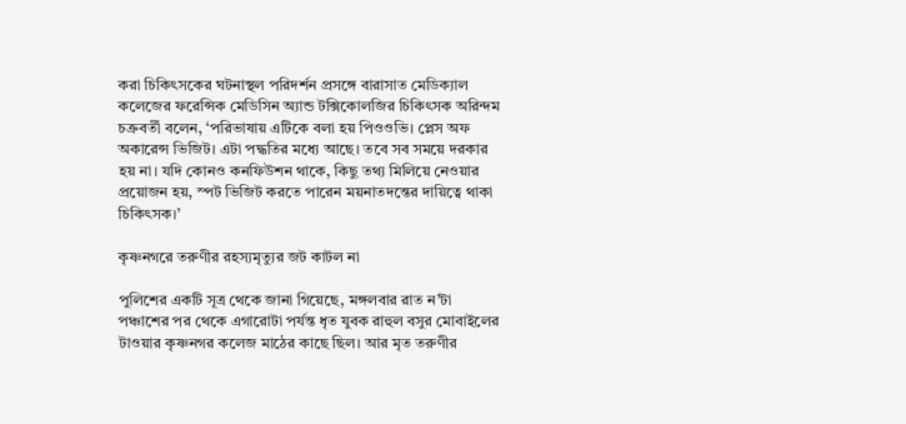করা চিকিৎসকের ঘটনাস্থল পরিদর্শন প্রসঙ্গে বারাসাত মেডিক্যাল কলেজের ফরেন্সিক মেডিসিন অ্যান্ড টক্সিকোলজির চিকিৎসক অরিন্দম চক্রবর্তী বলেন, ‘পরিভাষায় এটিকে বলা হয় পিওওভি। প্লেস অফ অকারেন্স ভিজিট। এটা পদ্ধতির মধ্যে আছে। তবে সব সময়ে দরকার হয় না। যদি কোনও কনফিউশন থাকে, কিছু তথ্য মিলিয়ে নেওয়ার প্রয়োজন হয়, স্পট ভিজিট করতে পারেন ময়নাতদন্তের দায়িত্বে থাকা চিকিৎসক।’

কৃষ্ণনগরে তরুণীর রহস্যমৃত্যুর জট কাটল না

পুলিশের একটি সূত্র থেকে জানা গিয়েছে, মঙ্গলবার রাত ন’টা পঞ্চাশের পর থেকে এগারোটা পর্যন্ত ধৃত যুবক রাহুল বসুর মোবাইলের টাওয়ার কৃষ্ণনগর কলেজ মাঠের কাছে ছিল। আর মৃত তরুণীর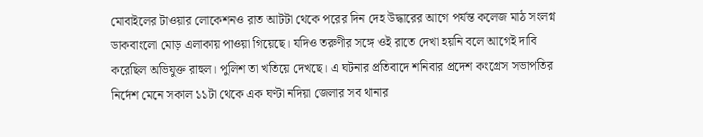মোবাইলের টাওয়ার লোকেশনও রাত আটটা থেকে পরের দিন দেহ উদ্ধারের আগে পর্যন্ত কলেজ মাঠ সংলগ্ন ডাকবাংলো মোড় এলাকায় পাওয়া গিয়েছে। যদিও তরুণীর সঙ্গে ওই রাতে দেখা হয়নি বলে আগেই দাবি করেছিল অভিযুক্ত রাহুল। পুলিশ তা খতিয়ে দেখছে। এ ঘটনার প্রতিবাদে শনিবার প্রদেশ কংগ্রেস সভাপতির নির্দেশ মেনে সকাল ১১টা থেকে এক ঘণ্টা নদিয়া জেলার সব থানার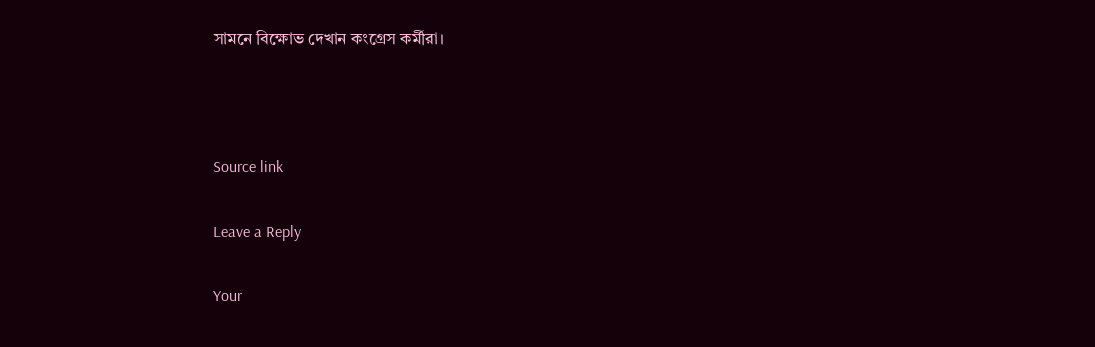সামনে বিক্ষোভ দেখান কংগ্রেস কর্মীরা।



Source link

Leave a Reply

Your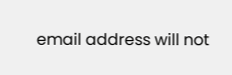email address will not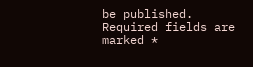be published. Required fields are marked *